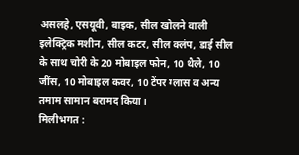असलहे, एसयूवी, बाइक, सील खोलने वाली इलेक्ट्रिक मशीन, सील कटर, सील क्लंप, डाई सील के साथ चोरी के 20 मोबाइल फोन, 10 थैले, 10 जींस, 10 मोबाइल कवर, 10 टेंपर ग्लास व अन्य तमाम सामान बरामद किया।
मिलीभगत :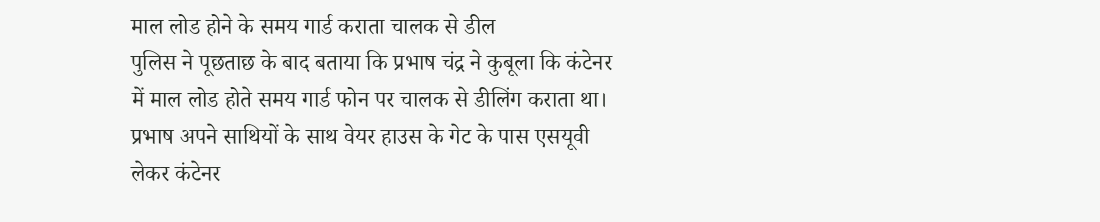माल लोड होने के समय गार्ड कराता चालक से डील
पुलिस ने पूछताछ के बाद बताया कि प्रभाष चंद्र ने कुबूला कि कंटेनर में माल लोड होते समय गार्ड फोन पर चालक से डीलिंग कराता था। प्रभाष अपने साथियों के साथ वेयर हाउस के गेट के पास एसयूवी लेकर कंटेनर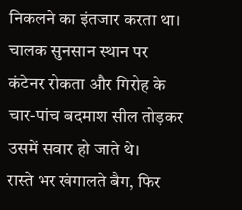निकलने का इंतजार करता था। चालक सुनसान स्थान पर कंटेनर रोकता और गिरोह के चार-पांच बदमाश सील तोड़कर उसमें सवार हो जाते थे।
रास्ते भर खंगालते बैग, फिर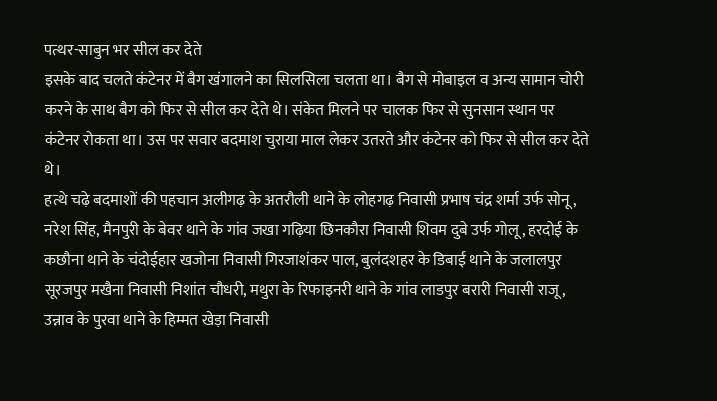पत्थर-साबुन भर सील कर देते
इसके बाद चलते कंटेनर में बैग खंगालने का सिलसिला चलता था। बैग से मोबाइल व अन्य सामान चोरी करने के साथ बैग को फिर से सील कर देते थे। संकेत मिलने पर चालक फिर से सुनसान स्थान पर कंटेनर रोकता था। उस पर सवार बदमाश चुराया माल लेकर उतरते और कंटेनर को फिर से सील कर देते थे।
हत्थे चढ़े बदमाशों की पहचान अलीगढ़ के अतरौली थाने के लोहगढ़ निवासी प्रभाष चंद्र शर्मा उर्फ सोनू, नरेश सिंह, मैनपुरी के बेवर थाने के गांव जखा गढ़िया छिनकौरा निवासी शिवम दुबे उर्फ गोलू, हरदोई के कछौना थाने के चंदोईहार खजोना निवासी गिरजाशंकर पाल, बुलंदशहर के डिबाई थाने के जलालपुर सूरजपुर मखैना निवासी निशांत चौधरी, मथुरा के रिफाइनरी थाने के गांव लाडपुर बरारी निवासी राजू, उन्नाव के पुरवा थाने के हिम्मत खेड़ा निवासी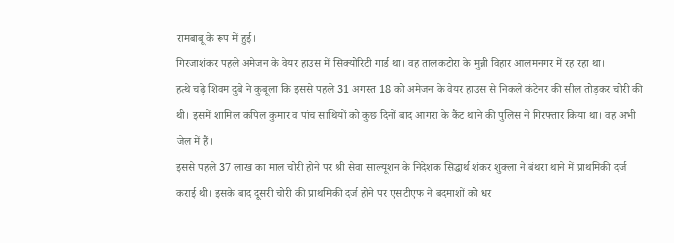रामबाबू के रूप में हुई।
गिरजाशंकर पहले अमेजन के वेयर हाउस में सिक्योरिटी गार्ड था। वह तालकटोरा के मुन्नी विहार आलमनगर में रह रहा था।
हत्थे चढ़े शिवम दुबे ने कुबूला कि इससे पहले 31 अगस्त 18 को अमेजन के वेयर हाउस से निकले कंटेनर की सील तोड़कर चोरी की थी। इसमें शामिल कपिल कुमार व पांच साथियों को कुछ दिनों बाद आगरा के कैंट थाने की पुलिस ने गिरफ्तार किया था। वह अभी जेल में हैं।
इससे पहले 37 लाख का माल चोरी होने पर श्री सेवा साल्यूशन के निदेशक सिद्धार्थ शंकर शुक्ला ने बंथरा थाने में प्राथमिकी दर्ज कराई थी। इसके बाद दूसरी चोरी की प्राथमिकी दर्ज होने पर एसटीएफ ने बदमाशों को धर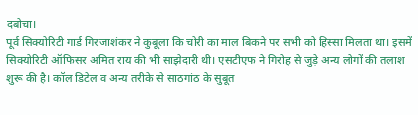दबोचा।
पूर्व सिक्योरिटी गार्ड गिरजाशंकर ने कुबूला कि चोरी का माल बिकने पर सभी को हिस्सा मिलता था। इसमें सिक्योरिटी ऑफिसर अमित राय की भी साझेदारी थी। एसटीएफ ने गिरोह से जुड़े अन्य लोगों की तलाश शुरू की है। कॉल डिटेल व अन्य तरीके से साठगांठ के सुबूत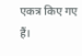एकत्र किए गए हैं।